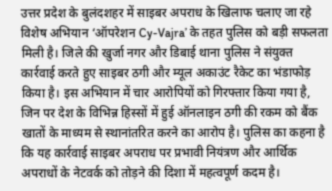उत्तर प्रदेश के बुलंदशहर में साइबर अपराध के खिलाफ चलाए जा रहे विशेष अभियान ‘ऑपरेशन Cy-Vajra’ के तहत पुलिस को बड़ी सफलता मिली है। जिले की खुर्जा नगर और डिबाई थाना पुलिस ने संयुक्त कार्रवाई करते हुए साइबर ठगी और म्यूल अकाउंट रैकेट का भंडाफोड़ किया है। इस अभियान में चार आरोपियों को गिरफ्तार किया गया है, जिन पर देश के विभिन्न हिस्सों में हुई ऑनलाइन ठगी की रकम को बैंक खातों के माध्यम से स्थानांतरित करने का आरोप है। पुलिस का कहना है कि यह कार्रवाई साइबर अपराध पर प्रभावी नियंत्रण और आर्थिक अपराधों के नेटवर्क को तोड़ने की दिशा में महत्वपूर्ण कदम है।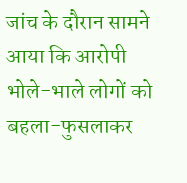जांच के दौरान सामने आया कि आरोपी भोले-भाले लोगों को बहला-फुसलाकर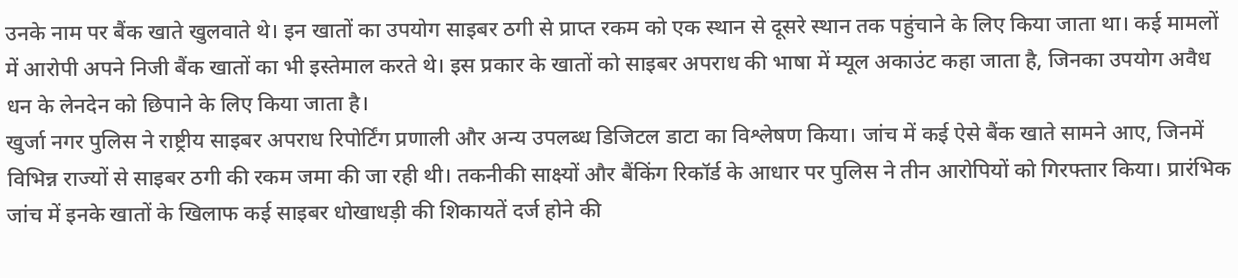उनके नाम पर बैंक खाते खुलवाते थे। इन खातों का उपयोग साइबर ठगी से प्राप्त रकम को एक स्थान से दूसरे स्थान तक पहुंचाने के लिए किया जाता था। कई मामलों में आरोपी अपने निजी बैंक खातों का भी इस्तेमाल करते थे। इस प्रकार के खातों को साइबर अपराध की भाषा में म्यूल अकाउंट कहा जाता है, जिनका उपयोग अवैध धन के लेनदेन को छिपाने के लिए किया जाता है।
खुर्जा नगर पुलिस ने राष्ट्रीय साइबर अपराध रिपोर्टिंग प्रणाली और अन्य उपलब्ध डिजिटल डाटा का विश्लेषण किया। जांच में कई ऐसे बैंक खाते सामने आए, जिनमें विभिन्न राज्यों से साइबर ठगी की रकम जमा की जा रही थी। तकनीकी साक्ष्यों और बैंकिंग रिकॉर्ड के आधार पर पुलिस ने तीन आरोपियों को गिरफ्तार किया। प्रारंभिक जांच में इनके खातों के खिलाफ कई साइबर धोखाधड़ी की शिकायतें दर्ज होने की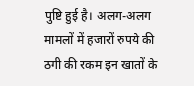पुष्टि हुई है। अलग-अलग मामलों में हजारों रुपये की ठगी की रकम इन खातों के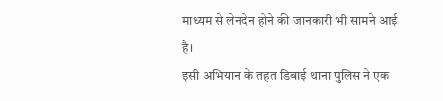माध्यम से लेनदेन होने की जानकारी भी सामने आई है।
इसी अभियान के तहत डिबाई थाना पुलिस ने एक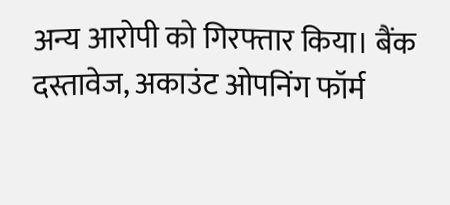अन्य आरोपी को गिरफ्तार किया। बैंक दस्तावेज, अकाउंट ओपनिंग फॉर्म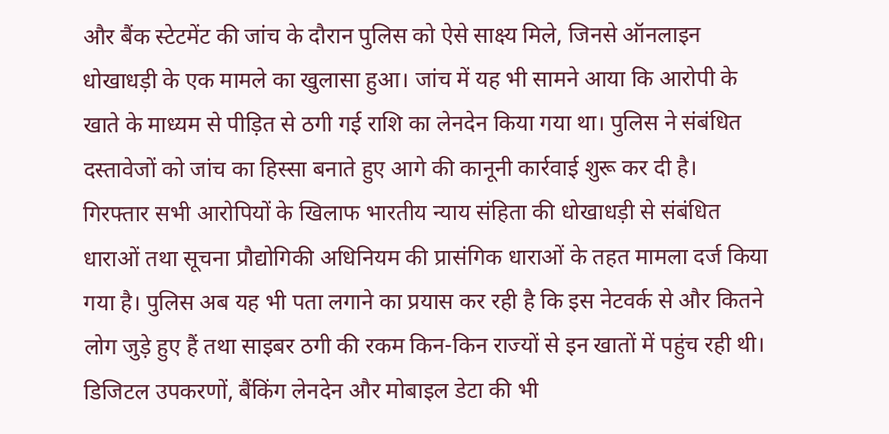और बैंक स्टेटमेंट की जांच के दौरान पुलिस को ऐसे साक्ष्य मिले, जिनसे ऑनलाइन धोखाधड़ी के एक मामले का खुलासा हुआ। जांच में यह भी सामने आया कि आरोपी के खाते के माध्यम से पीड़ित से ठगी गई राशि का लेनदेन किया गया था। पुलिस ने संबंधित दस्तावेजों को जांच का हिस्सा बनाते हुए आगे की कानूनी कार्रवाई शुरू कर दी है।
गिरफ्तार सभी आरोपियों के खिलाफ भारतीय न्याय संहिता की धोखाधड़ी से संबंधित धाराओं तथा सूचना प्रौद्योगिकी अधिनियम की प्रासंगिक धाराओं के तहत मामला दर्ज किया गया है। पुलिस अब यह भी पता लगाने का प्रयास कर रही है कि इस नेटवर्क से और कितने लोग जुड़े हुए हैं तथा साइबर ठगी की रकम किन-किन राज्यों से इन खातों में पहुंच रही थी। डिजिटल उपकरणों, बैंकिंग लेनदेन और मोबाइल डेटा की भी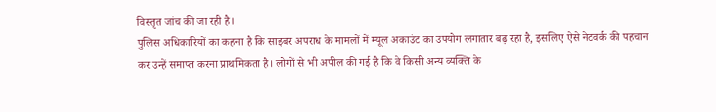विस्तृत जांच की जा रही है।
पुलिस अधिकारियों का कहना है कि साइबर अपराध के मामलों में म्यूल अकाउंट का उपयोग लगातार बढ़ रहा है, इसलिए ऐसे नेटवर्क की पहचान कर उन्हें समाप्त करना प्राथमिकता है। लोगों से भी अपील की गई है कि वे किसी अन्य व्यक्ति के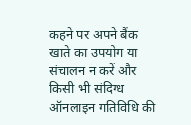कहने पर अपने बैंक खाते का उपयोग या संचालन न करें और किसी भी संदिग्ध ऑनलाइन गतिविधि की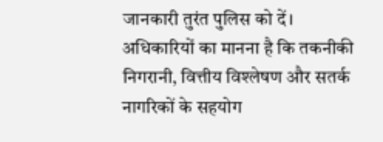जानकारी तुरंत पुलिस को दें। अधिकारियों का मानना है कि तकनीकी निगरानी, वित्तीय विश्लेषण और सतर्क नागरिकों के सहयोग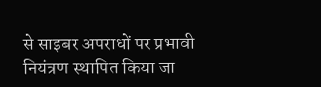से साइबर अपराधों पर प्रभावी नियंत्रण स्थापित किया जा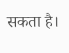सकता है।